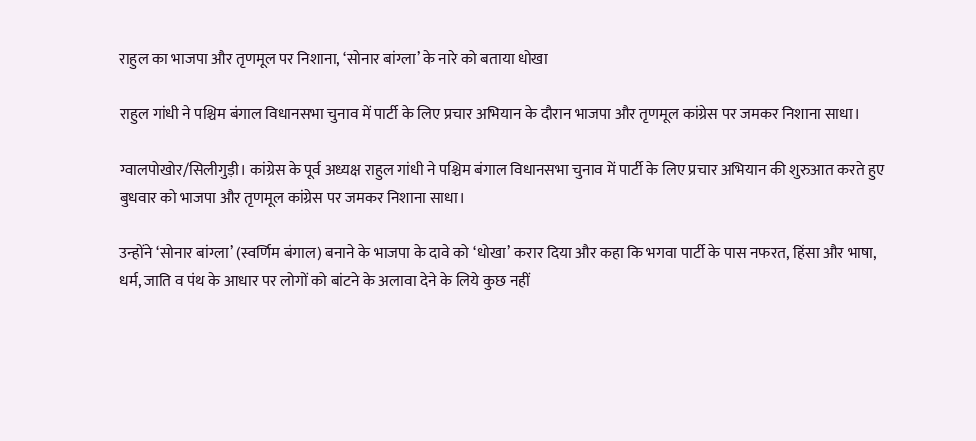राहुल का भाजपा और तृणमूल पर निशाना, ‘सोनार बांग्ला’ के नारे को बताया धोखा

राहुल गांधी ने पश्चिम बंगाल विधानसभा चुनाव में पार्टी के लिए प्रचार अभियान के दौरान भाजपा और तृणमूल कांग्रेस पर जमकर निशाना साधा।

ग्वालपोखोर/सिलीगुड़ी। कांग्रेस के पूर्व अध्यक्ष राहुल गांधी ने पश्चिम बंगाल विधानसभा चुनाव में पार्टी के लिए प्रचार अभियान की शुरुआत करते हुए बुधवार को भाजपा और तृणमूल कांग्रेस पर जमकर निशाना साधा।

उन्होंने ‘सोनार बांग्ला’ (स्वर्णिम बंगाल) बनाने के भाजपा के दावे को ‘धोखा’ करार दिया और कहा कि भगवा पार्टी के पास नफरत, हिंसा और भाषा, धर्म, जाति व पंथ के आधार पर लोगों को बांटने के अलावा देने के लिये कुछ नहीं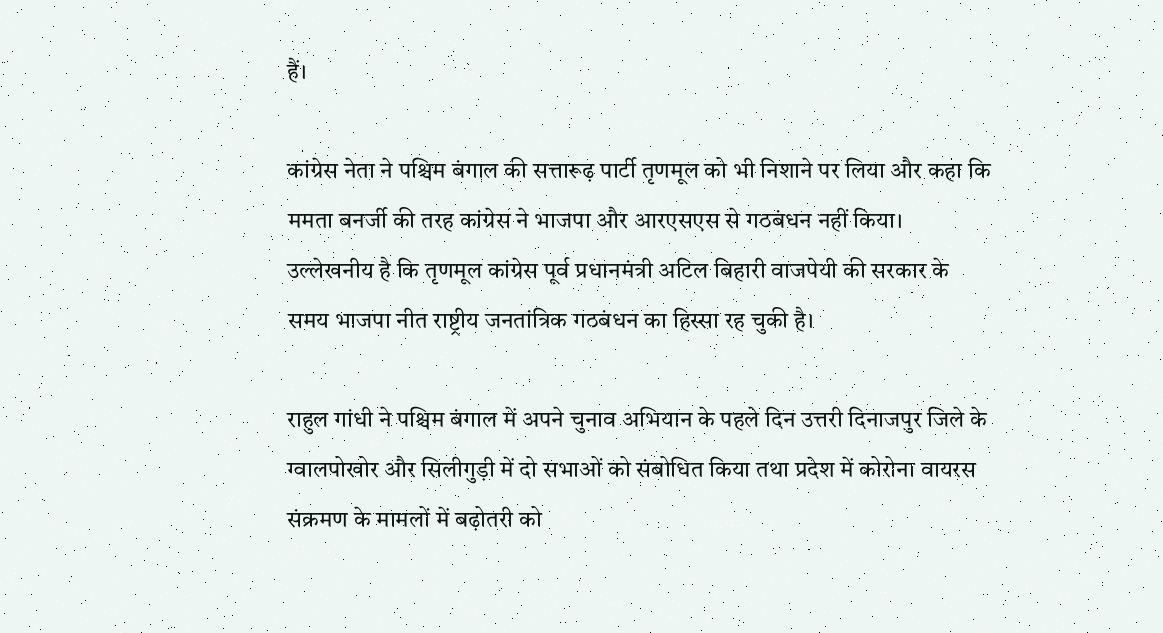हैं।

कांग्रेस नेता ने पश्चिम बंगाल की सत्तारूढ़ पार्टी तृणमूल को भी निशाने पर लिया और कहा कि ममता बनर्जी की तरह कांग्रेस ने भाजपा और आरएसएस से गठबंधन नहीं किया। उल्लेखनीय है कि तृणमूल कांग्रेस पूर्व प्रधानमंत्री अटिल बिहारी वाजपेयी की सरकार के समय भाजपा नीत राष्ट्रीय जनतांत्रिक गठबंधन का हिस्सा रह चुकी है।

राहुल गांधी ने पश्चिम बंगाल में अपने चुनाव अभियान के पहले दिन उत्तरी दिनाजपुर जिले के ग्वालपोखोर और सिलीगुड़ी में दो सभाओं को संबोधित किया तथा प्रदेश में कोरोना वायरस संक्रमण के मामलों में बढ़ोतरी को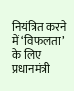नियंत्रित करने में ‘विफलता’ के लिए प्रधानमंत्री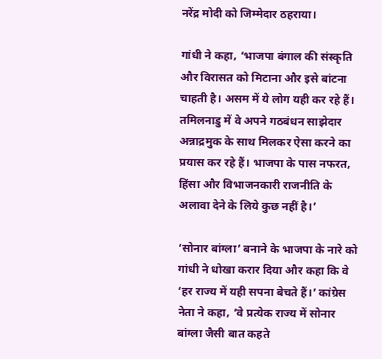नरेंद्र मोदी को जिम्मेदार ठहराया।

गांधी ने कहा, ‘भाजपा बंगाल की संस्कृति और विरासत को मिटाना और इसे बांटना चाहती है। असम में ये लोग यही कर रहे हैं। तमिलनाडु में वे अपने गठबंधन साझेदार अन्नाद्रमुक के साथ मिलकर ऐसा करने का प्रयास कर रहे हैं। भाजपा के पास नफरत, हिंसा और विभाजनकारी राजनीति के अलावा देने के लिये कुछ नहीं है।’

‘सोनार बांग्ला’ बनाने के भाजपा के नारे को गांधी ने धोखा करार दिया और कहा कि वे ‘हर राज्य में यही सपना बेचते हैं।’ कांग्रेस नेता ने कहा, ‘वे प्रत्येक राज्य में सोनार बांग्ला जैसी बात कहते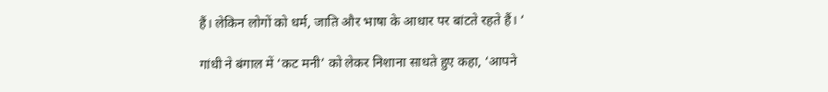हैं। लेकिन लोगों को धर्म, जाति और भाषा के आधार पर बांटते रहते हैं। ‘

गांधी ने बंगाल में ‘कट मनी’ को लेकर निशाना साधते हुए कहा, ‘आपने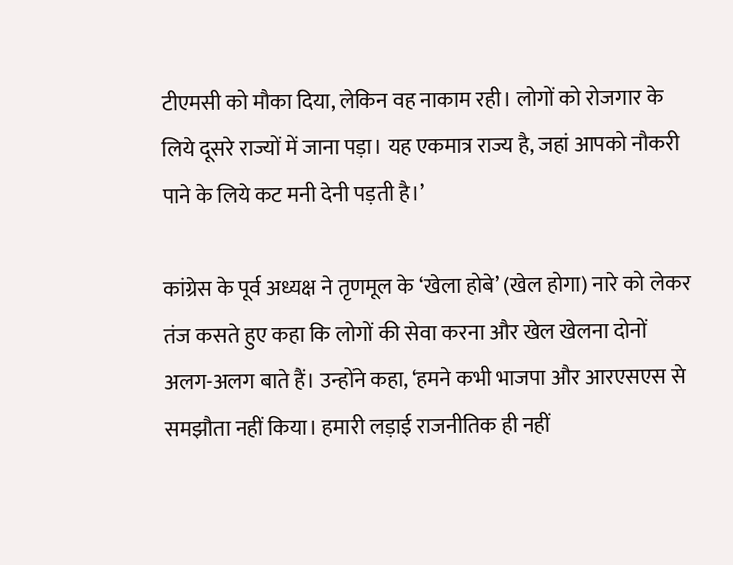टीएमसी को मौका दिया, लेकिन वह नाकाम रही। लोगों को रोजगार के लिये दूसरे राज्यों में जाना पड़ा। यह एकमात्र राज्य है, जहां आपको नौकरी पाने के लिये कट मनी देनी पड़ती है।’

कांग्रेस के पूर्व अध्यक्ष ने तृणमूल के ‘खेला होबे’ (खेल होगा) नारे को लेकर तंज कसते हुए कहा कि लोगों की सेवा करना और खेल खेलना दोनों अलग-अलग बाते हैं। उन्होंने कहा, ‘हमने कभी भाजपा और आरएसएस से समझौता नहीं किया। हमारी लड़ाई राजनीतिक ही नहीं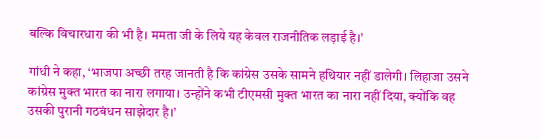बल्कि विचारधारा की भी है। ममता जी के लिये यह केवल राजनीतिक लड़ाई है।’

गांधी ने कहा, ‘भाजपा अच्छी तरह जानती है कि कांग्रेस उसके सामने हथियार नहीं डालेगी। लिहाजा उसने कांग्रेस मुक्त भारत का नारा लगाया। उन्होंने कभी टीएमसी मुक्त भारत का नारा नहीं दिया, क्योंकि वह उसकी पुरानी गठबंधन साझेदार है।’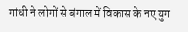गांधी ने लोगों से बंगाल में विकास के नए युग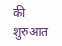की शुरुआत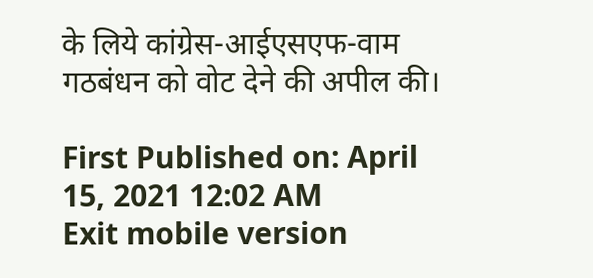के लिये कांग्रेस-आईएसएफ-वाम गठबंधन को वोट देने की अपील की।

First Published on: April 15, 2021 12:02 AM
Exit mobile version